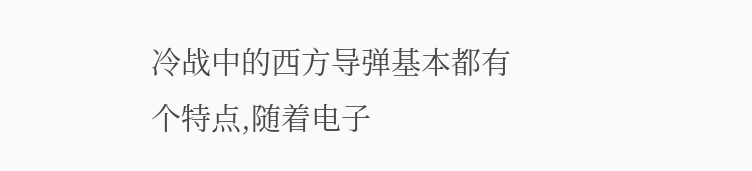冷战中的西方导弹基本都有个特点,随着电子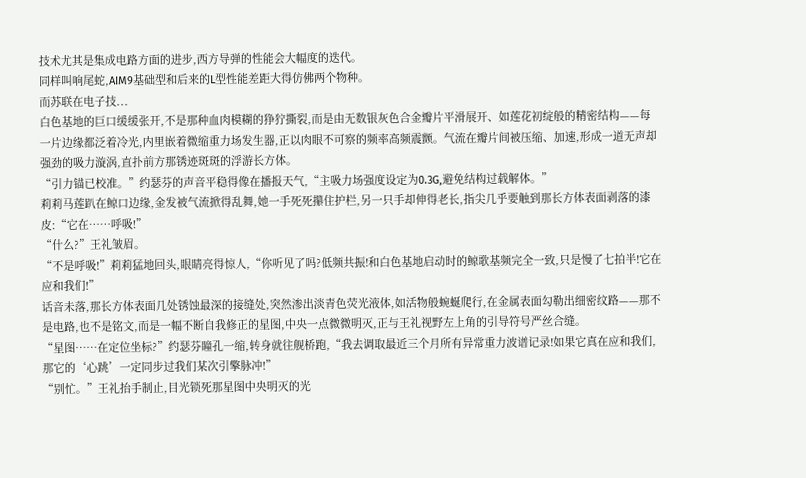技术尤其是集成电路方面的进步,西方导弹的性能会大幅度的迭代。
同样叫响尾蛇,AIM9基础型和后来的L型性能差距大得仿佛两个物种。
而苏联在电子技...
白色基地的巨口缓缓张开,不是那种血肉模糊的狰狞撕裂,而是由无数银灰色合金瓣片平滑展开、如莲花初绽般的精密结构——每一片边缘都泛着冷光,内里嵌着微缩重力场发生器,正以肉眼不可察的频率高频震颤。气流在瓣片间被压缩、加速,形成一道无声却强劲的吸力漩涡,直扑前方那锈迹斑斑的浮游长方体。
“引力锚已校准。”约瑟芬的声音平稳得像在播报天气,“主吸力场强度设定为0.3G,避免结构过载解体。”
莉莉马莲趴在鲸口边缘,金发被气流掀得乱舞,她一手死死攥住护栏,另一只手却伸得老长,指尖几乎要触到那长方体表面剥落的漆皮:“它在……呼吸!”
“什么?”王礼皱眉。
“不是呼吸!”莉莉猛地回头,眼睛亮得惊人,“你听见了吗?低频共振!和白色基地启动时的鲸歌基频完全一致,只是慢了七拍半!它在应和我们!”
话音未落,那长方体表面几处锈蚀最深的接缝处,突然渗出淡青色荧光液体,如活物般蜿蜒爬行,在金属表面勾勒出细密纹路——那不是电路,也不是铭文,而是一幅不断自我修正的星图,中央一点微微明灭,正与王礼视野左上角的引导符号严丝合缝。
“星图……在定位坐标?”约瑟芬瞳孔一缩,转身就往舰桥跑,“我去调取最近三个月所有异常重力波谱记录!如果它真在应和我们,那它的‘心跳’一定同步过我们某次引擎脉冲!”
“别忙。”王礼抬手制止,目光锁死那星图中央明灭的光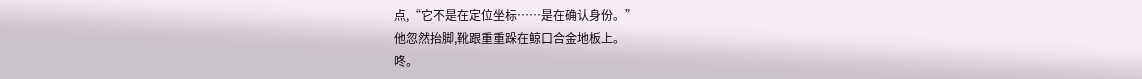点,“它不是在定位坐标……是在确认身份。”
他忽然抬脚,靴跟重重跺在鲸口合金地板上。
咚。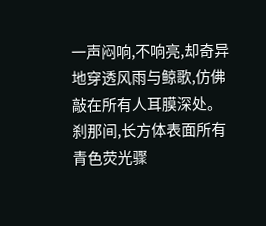一声闷响,不响亮,却奇异地穿透风雨与鲸歌,仿佛敲在所有人耳膜深处。
刹那间,长方体表面所有青色荧光骤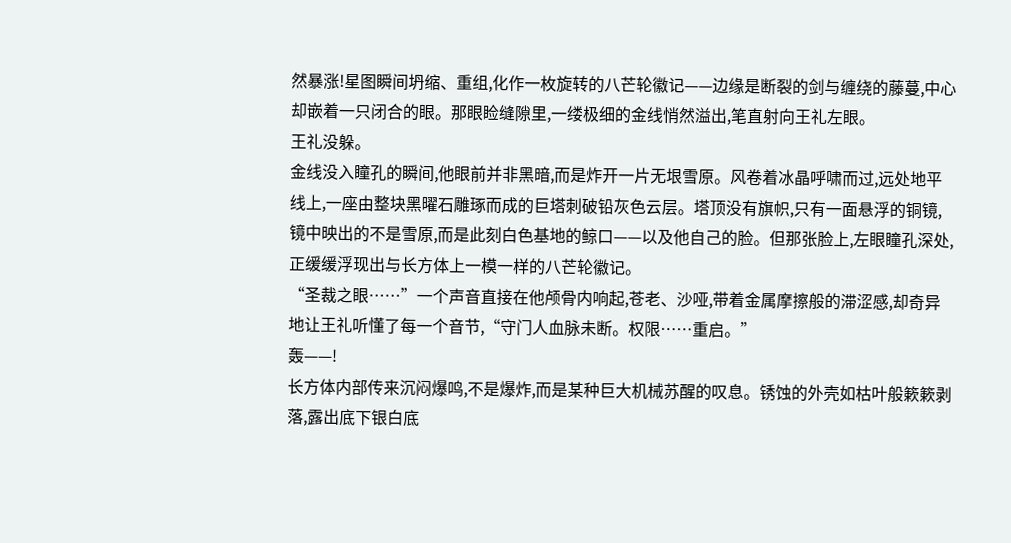然暴涨!星图瞬间坍缩、重组,化作一枚旋转的八芒轮徽记——边缘是断裂的剑与缠绕的藤蔓,中心却嵌着一只闭合的眼。那眼睑缝隙里,一缕极细的金线悄然溢出,笔直射向王礼左眼。
王礼没躲。
金线没入瞳孔的瞬间,他眼前并非黑暗,而是炸开一片无垠雪原。风卷着冰晶呼啸而过,远处地平线上,一座由整块黑曜石雕琢而成的巨塔刺破铅灰色云层。塔顶没有旗帜,只有一面悬浮的铜镜,镜中映出的不是雪原,而是此刻白色基地的鲸口——以及他自己的脸。但那张脸上,左眼瞳孔深处,正缓缓浮现出与长方体上一模一样的八芒轮徽记。
“圣裁之眼……”一个声音直接在他颅骨内响起,苍老、沙哑,带着金属摩擦般的滞涩感,却奇异地让王礼听懂了每一个音节,“守门人血脉未断。权限……重启。”
轰——!
长方体内部传来沉闷爆鸣,不是爆炸,而是某种巨大机械苏醒的叹息。锈蚀的外壳如枯叶般簌簌剥落,露出底下银白底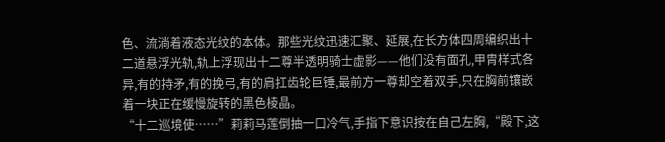色、流淌着液态光纹的本体。那些光纹迅速汇聚、延展,在长方体四周编织出十二道悬浮光轨,轨上浮现出十二尊半透明骑士虚影——他们没有面孔,甲胄样式各异,有的持矛,有的挽弓,有的肩扛齿轮巨锤,最前方一尊却空着双手,只在胸前镶嵌着一块正在缓慢旋转的黑色棱晶。
“十二巡境使……”莉莉马莲倒抽一口冷气,手指下意识按在自己左胸,“殿下,这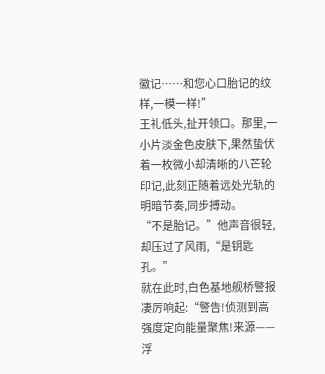徽记……和您心口胎记的纹样,一模一样!”
王礼低头,扯开领口。那里,一小片淡金色皮肤下,果然蛰伏着一枚微小却清晰的八芒轮印记,此刻正随着远处光轨的明暗节奏,同步搏动。
“不是胎记。”他声音很轻,却压过了风雨,“是钥匙孔。”
就在此时,白色基地舰桥警报凄厉响起:“警告!侦测到高强度定向能量聚焦!来源——浮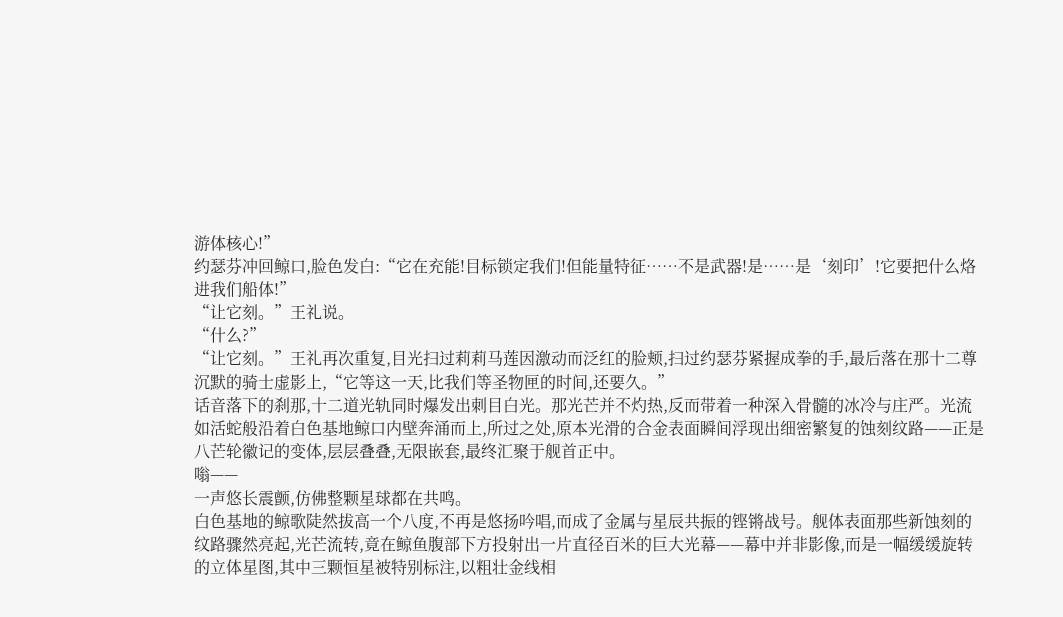游体核心!”
约瑟芬冲回鲸口,脸色发白:“它在充能!目标锁定我们!但能量特征……不是武器!是……是‘刻印’!它要把什么烙进我们船体!”
“让它刻。”王礼说。
“什么?”
“让它刻。”王礼再次重复,目光扫过莉莉马莲因激动而泛红的脸颊,扫过约瑟芬紧握成拳的手,最后落在那十二尊沉默的骑士虚影上,“它等这一天,比我们等圣物匣的时间,还要久。”
话音落下的刹那,十二道光轨同时爆发出刺目白光。那光芒并不灼热,反而带着一种深入骨髓的冰冷与庄严。光流如活蛇般沿着白色基地鲸口内壁奔涌而上,所过之处,原本光滑的合金表面瞬间浮现出细密繁复的蚀刻纹路——正是八芒轮徽记的变体,层层叠叠,无限嵌套,最终汇聚于舰首正中。
嗡——
一声悠长震颤,仿佛整颗星球都在共鸣。
白色基地的鲸歌陡然拔高一个八度,不再是悠扬吟唱,而成了金属与星辰共振的铿锵战号。舰体表面那些新蚀刻的纹路骤然亮起,光芒流转,竟在鲸鱼腹部下方投射出一片直径百米的巨大光幕——幕中并非影像,而是一幅缓缓旋转的立体星图,其中三颗恒星被特别标注,以粗壮金线相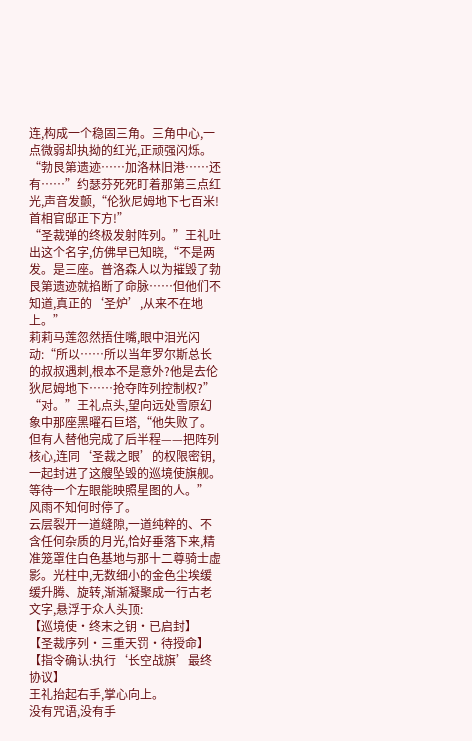连,构成一个稳固三角。三角中心,一点微弱却执拗的红光,正顽强闪烁。
“勃艮第遗迹……加洛林旧港……还有……”约瑟芬死死盯着那第三点红光,声音发颤,“伦狄尼姆地下七百米!首相官邸正下方!”
“圣裁弹的终极发射阵列。”王礼吐出这个名字,仿佛早已知晓,“不是两发。是三座。普洛森人以为摧毁了勃艮第遗迹就掐断了命脉……但他们不知道,真正的‘圣炉’,从来不在地上。”
莉莉马莲忽然捂住嘴,眼中泪光闪动:“所以……所以当年罗尔斯总长的叔叔遇刺,根本不是意外?他是去伦狄尼姆地下……抢夺阵列控制权?”
“对。”王礼点头,望向远处雪原幻象中那座黑曜石巨塔,“他失败了。但有人替他完成了后半程——把阵列核心,连同‘圣裁之眼’的权限密钥,一起封进了这艘坠毁的巡境使旗舰。等待一个左眼能映照星图的人。”
风雨不知何时停了。
云层裂开一道缝隙,一道纯粹的、不含任何杂质的月光,恰好垂落下来,精准笼罩住白色基地与那十二尊骑士虚影。光柱中,无数细小的金色尘埃缓缓升腾、旋转,渐渐凝聚成一行古老文字,悬浮于众人头顶:
【巡境使·终末之钥·已启封】
【圣裁序列·三重天罚·待授命】
【指令确认:执行‘长空战旗’最终协议】
王礼抬起右手,掌心向上。
没有咒语,没有手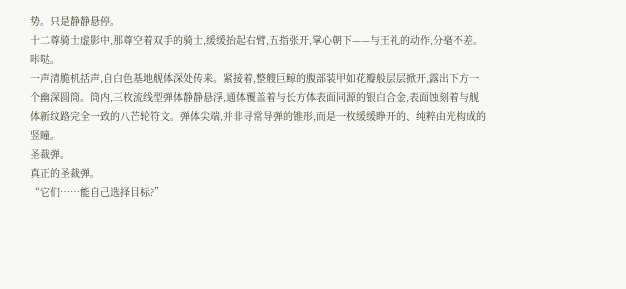势。只是静静悬停。
十二尊骑士虚影中,那尊空着双手的骑士,缓缓抬起右臂,五指张开,掌心朝下——与王礼的动作,分毫不差。
咔哒。
一声清脆机括声,自白色基地舰体深处传来。紧接着,整艘巨鲸的腹部装甲如花瓣般层层掀开,露出下方一个幽深圆筒。筒内,三枚流线型弹体静静悬浮,通体覆盖着与长方体表面同源的银白合金,表面蚀刻着与舰体新纹路完全一致的八芒轮符文。弹体尖端,并非寻常导弹的锥形,而是一枚缓缓睁开的、纯粹由光构成的竖瞳。
圣裁弹。
真正的圣裁弹。
“它们……能自己选择目标?”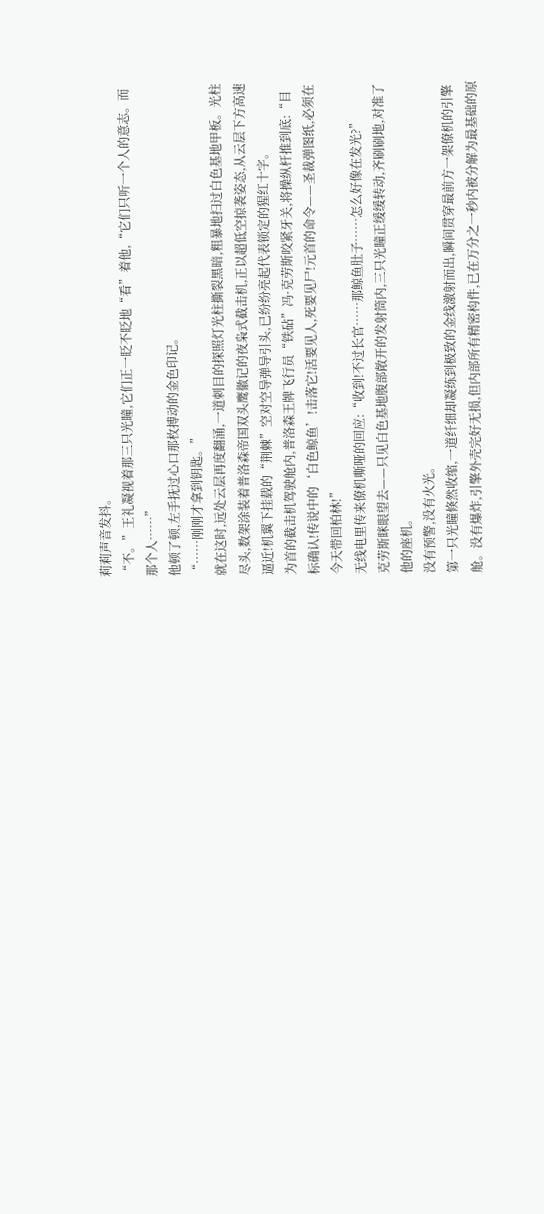莉莉声音发抖。
“不。”王礼凝视着那三只光瞳,它们正一眨不眨地“看”着他,“它们只听一个人的意志。而那个人……”
他顿了顿,左手抚过心口那枚搏动的金色印记。
“……刚刚才拿到钥匙。”
就在这时,远处云层再度翻涌,一道刺目的探照灯光柱撕裂黑暗,粗暴地扫过白色基地甲板。光柱尽头,数架涂装着普洛森帝国双头鹰徽记的夜枭式截击机,正以超低空掠袭姿态,从云层下方高速逼近!机翼下挂载的“荆棘”空对空导弹导引头,已纷纷亮起代表锁定的猩红十字。
为首的截击机驾驶舱内,普洛森王牌飞行员“铁砧”冯·克劳斯咬紧牙关,将操纵杆推到底:“目标确认!传说中的‘白色鲸鱼’!击落它!活要见人,死要见尸!元首的命令——圣裁弹图纸,必须在今天带回柏林!”
无线电里传来僚机嘶哑的回应:“收到!不过长官……那鲸鱼肚子……怎么好像在发光?”
克劳斯眯眼望去——只见白色基地腹部敞开的发射筒内,三只光瞳正缓缓转动,齐刷刷地,对准了他的座机。
没有预警,没有火光。
第一只光瞳倏然收缩,一道纤细却凝练到极致的金线激射而出,瞬间贯穿最前方一架僚机的引擎舱。没有爆炸,引擎外壳完好无损,但内部所有精密构件,已在万分之一秒内被分解为最基础的原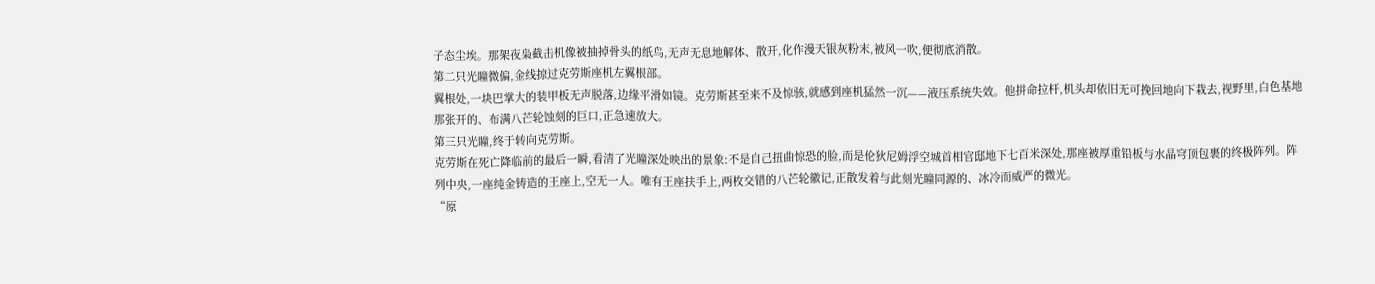子态尘埃。那架夜枭截击机像被抽掉骨头的纸鸟,无声无息地解体、散开,化作漫天银灰粉末,被风一吹,便彻底消散。
第二只光瞳微偏,金线掠过克劳斯座机左翼根部。
翼根处,一块巴掌大的装甲板无声脱落,边缘平滑如镜。克劳斯甚至来不及惊骇,就感到座机猛然一沉——液压系统失效。他拼命拉杆,机头却依旧无可挽回地向下栽去,视野里,白色基地那张开的、布满八芒轮蚀刻的巨口,正急速放大。
第三只光瞳,终于转向克劳斯。
克劳斯在死亡降临前的最后一瞬,看清了光瞳深处映出的景象:不是自己扭曲惊恐的脸,而是伦狄尼姆浮空城首相官邸地下七百米深处,那座被厚重铅板与水晶穹顶包裹的终极阵列。阵列中央,一座纯金铸造的王座上,空无一人。唯有王座扶手上,两枚交错的八芒轮徽记,正散发着与此刻光瞳同源的、冰冷而威严的微光。
“原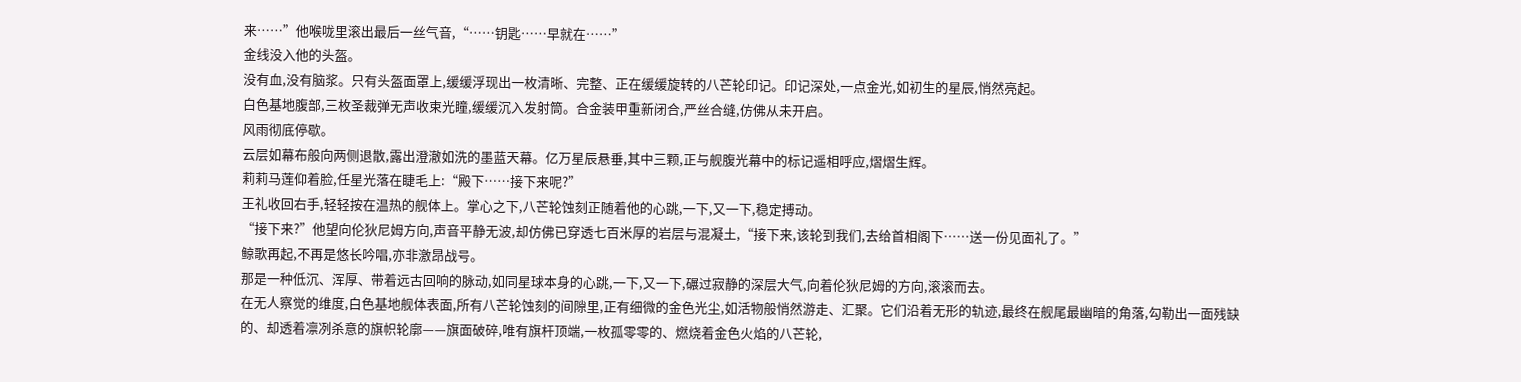来……”他喉咙里滚出最后一丝气音,“……钥匙……早就在……”
金线没入他的头盔。
没有血,没有脑浆。只有头盔面罩上,缓缓浮现出一枚清晰、完整、正在缓缓旋转的八芒轮印记。印记深处,一点金光,如初生的星辰,悄然亮起。
白色基地腹部,三枚圣裁弹无声收束光瞳,缓缓沉入发射筒。合金装甲重新闭合,严丝合缝,仿佛从未开启。
风雨彻底停歇。
云层如幕布般向两侧退散,露出澄澈如洗的墨蓝天幕。亿万星辰悬垂,其中三颗,正与舰腹光幕中的标记遥相呼应,熠熠生辉。
莉莉马莲仰着脸,任星光落在睫毛上:“殿下……接下来呢?”
王礼收回右手,轻轻按在温热的舰体上。掌心之下,八芒轮蚀刻正随着他的心跳,一下,又一下,稳定搏动。
“接下来?”他望向伦狄尼姆方向,声音平静无波,却仿佛已穿透七百米厚的岩层与混凝土,“接下来,该轮到我们,去给首相阁下……送一份见面礼了。”
鲸歌再起,不再是悠长吟唱,亦非激昂战号。
那是一种低沉、浑厚、带着远古回响的脉动,如同星球本身的心跳,一下,又一下,碾过寂静的深层大气,向着伦狄尼姆的方向,滚滚而去。
在无人察觉的维度,白色基地舰体表面,所有八芒轮蚀刻的间隙里,正有细微的金色光尘,如活物般悄然游走、汇聚。它们沿着无形的轨迹,最终在舰尾最幽暗的角落,勾勒出一面残缺的、却透着凛冽杀意的旗帜轮廓——旗面破碎,唯有旗杆顶端,一枚孤零零的、燃烧着金色火焰的八芒轮,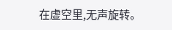在虚空里,无声旋转。